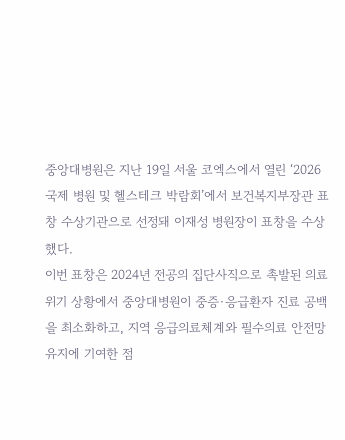중앙대병원은 지난 19일 서울 코엑스에서 열린 ‘2026 국제 병원 및 헬스테크 박람회’에서 보건복지부장관 표창 수상기관으로 선정돼 이재성 병원장이 표창을 수상했다.
이번 표창은 2024년 전공의 집단사직으로 촉발된 의료위기 상황에서 중앙대병원이 중증·응급환자 진료 공백을 최소화하고, 지역 응급의료체계와 필수의료 안전망 유지에 기여한 점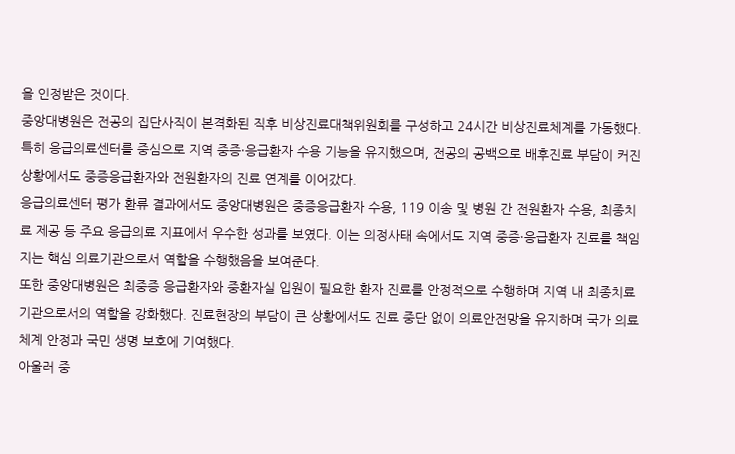을 인정받은 것이다.
중앙대병원은 전공의 집단사직이 본격화된 직후 비상진료대책위원회를 구성하고 24시간 비상진료체계를 가동했다. 특히 응급의료센터를 중심으로 지역 중증·응급환자 수용 기능을 유지했으며, 전공의 공백으로 배후진료 부담이 커진 상황에서도 중증응급환자와 전원환자의 진료 연계를 이어갔다.
응급의료센터 평가 환류 결과에서도 중앙대병원은 중증응급환자 수용, 119 이송 및 병원 간 전원환자 수용, 최종치료 제공 등 주요 응급의료 지표에서 우수한 성과를 보였다. 이는 의정사태 속에서도 지역 중증·응급환자 진료를 책임지는 핵심 의료기관으로서 역할을 수행했음을 보여준다.
또한 중앙대병원은 최중증 응급환자와 중환자실 입원이 필요한 환자 진료를 안정적으로 수행하며 지역 내 최종치료기관으로서의 역할을 강화했다. 진료현장의 부담이 큰 상황에서도 진료 중단 없이 의료안전망을 유지하며 국가 의료체계 안정과 국민 생명 보호에 기여했다.
아울러 중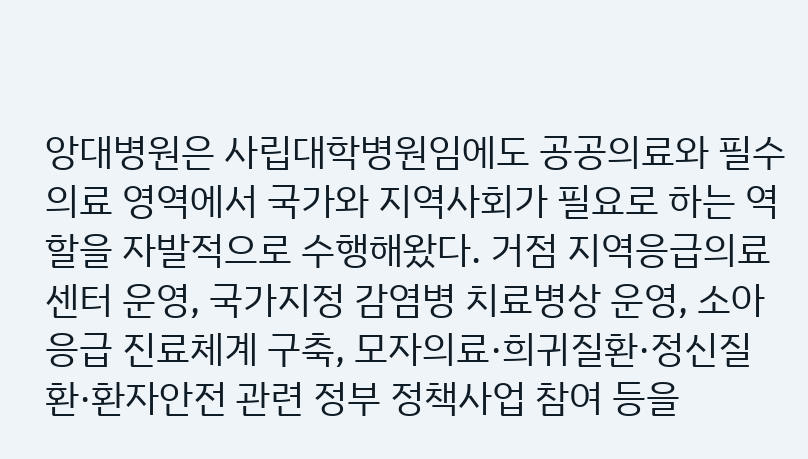앙대병원은 사립대학병원임에도 공공의료와 필수의료 영역에서 국가와 지역사회가 필요로 하는 역할을 자발적으로 수행해왔다. 거점 지역응급의료센터 운영, 국가지정 감염병 치료병상 운영, 소아응급 진료체계 구축, 모자의료·희귀질환·정신질환·환자안전 관련 정부 정책사업 참여 등을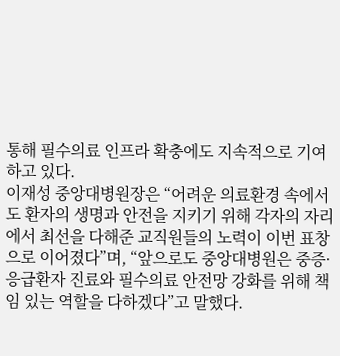통해 필수의료 인프라 확충에도 지속적으로 기여하고 있다.
이재성 중앙대병원장은 “어려운 의료환경 속에서도 환자의 생명과 안전을 지키기 위해 각자의 자리에서 최선을 다해준 교직원들의 노력이 이번 표창으로 이어졌다”며, “앞으로도 중앙대병원은 중증·응급환자 진료와 필수의료 안전망 강화를 위해 책임 있는 역할을 다하겠다”고 말했다.